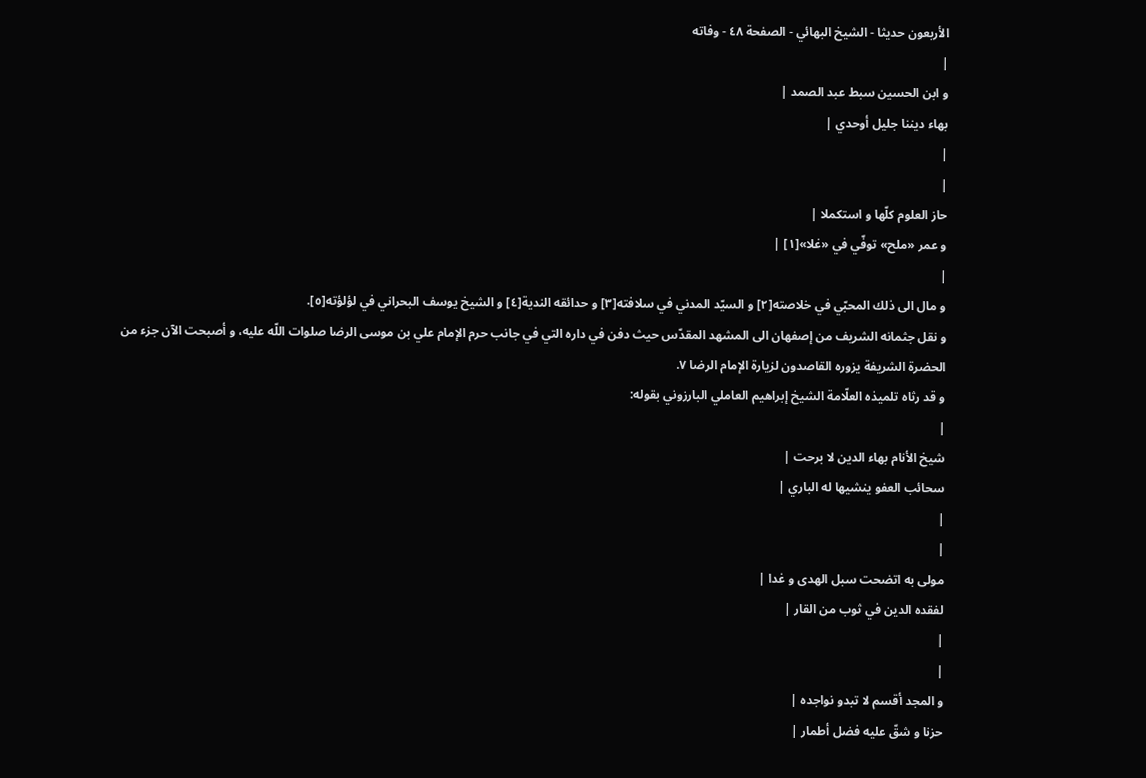الأربعون حديثا - الشیخ البهائي - الصفحة ٤٨ - وفاته
|
و ابن الحسين سبط عبد الصمد |
بهاء ديننا جليل أوحدي |
|
|
حاز العلوم كلّها و استكملا |
و عمر «ملح» توفّي في «غلا»[١] |
|
و مال الى ذلك المحبّي في خلاصته[٢] و السيّد المدني في سلافته[٣] و حدائقه الندية[٤] و الشيخ يوسف البحراني في لؤلؤته[٥].
و نقل جثمانه الشريف من إصفهان الى المشهد المقدّس حيث دفن في داره التي في جانب حرم الإمام علي بن موسى الرضا صلوات اللّه عليه، و أصبحت الآن جزء من الحضرة الشريفة يزوره القاصدون لزيارة الإمام الرضا ٧.
و قد رثاه تلميذه العلّامة الشيخ إبراهيم العاملي البارزوني بقوله:
|
شيخ الأنام بهاء الدين لا برحت |
سحائب العفو ينشيها له الباري |
|
|
مولى به اتضحت سبل الهدى و غدا |
لفقده الدين في ثوب من القار |
|
|
و المجد أقسم لا تبدو نواجده |
حزنا و شقّ عليه فضل أطمار |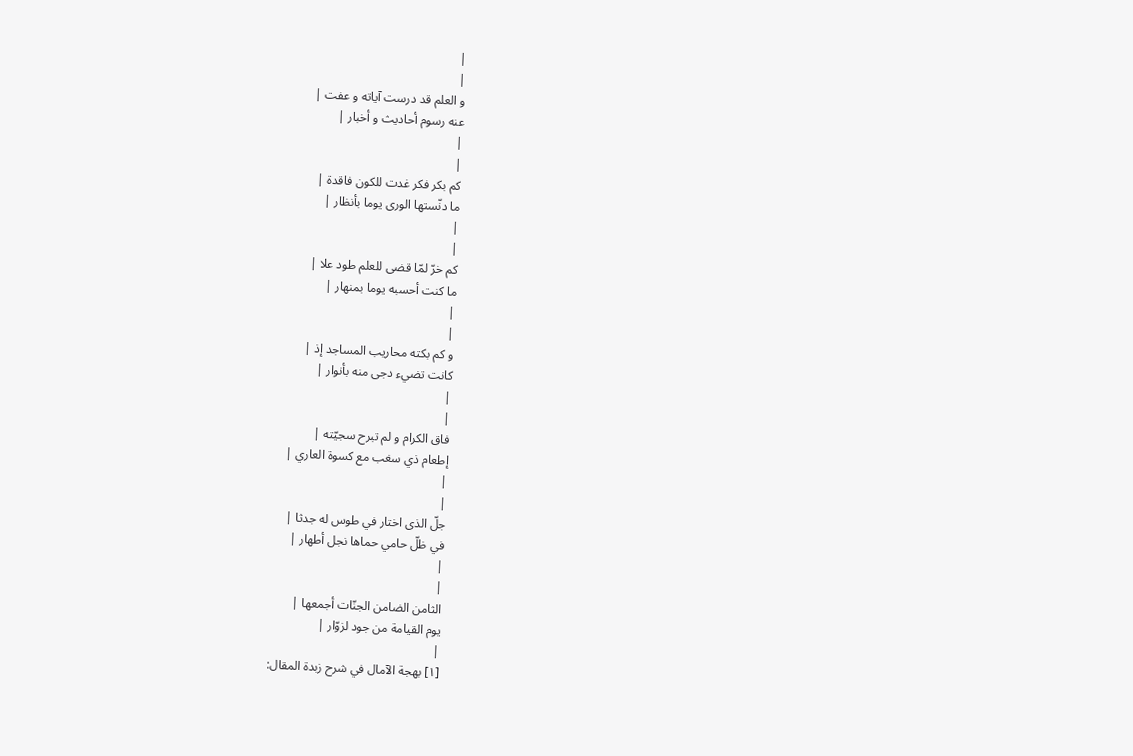|
|
و العلم قد درست آياته و عفت |
عنه رسوم أحاديث و أخبار |
|
|
كم بكر فكر غدت للكون فاقدة |
ما دنّستها الورى يوما بأنظار |
|
|
كم خرّ لمّا قضى للعلم طود علا |
ما كنت أحسبه يوما بمنهار |
|
|
و كم بكته محاريب المساجد إذ |
كانت تضيء دجى منه بأنوار |
|
|
فاق الكرام و لم تبرح سجيّته |
إطعام ذي سغب مع كسوة العاري |
|
|
جلّ الذى اختار في طوس له جدثا |
في ظلّ حامي حماها نجل أطهار |
|
|
الثامن الضامن الجنّات أجمعها |
يوم القيامة من جود لزوّار |
|
[١] بهجة الآمال في شرح زبدة المقال: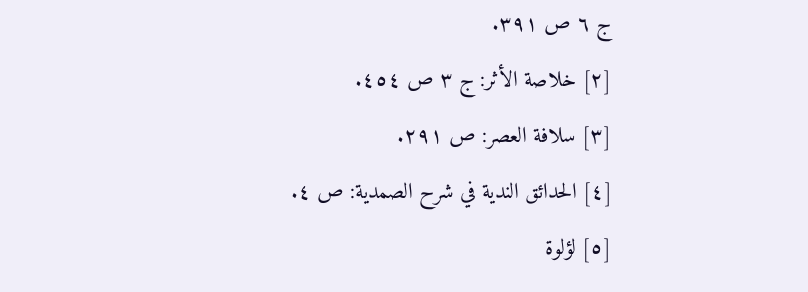ج ٦ ص ٣٩١.
[٢] خلاصة الأثر: ج ٣ ص ٤٥٤.
[٣] سلافة العصر: ص ٢٩١.
[٤] الحدائق الندية في شرح الصمدية: ص ٤.
[٥] لؤلوة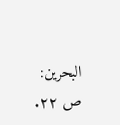البحرين: ص ٢٢.